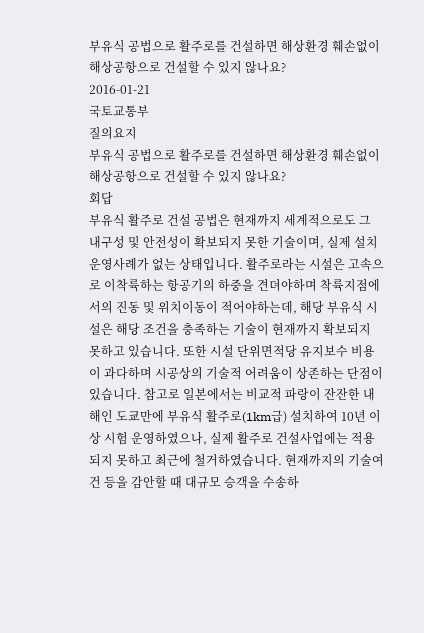부유식 공법으로 활주로를 건설하면 해상환경 훼손없이 해상공항으로 건설할 수 있지 않나요?
2016-01-21
국토교통부
질의요지
부유식 공법으로 활주로를 건설하면 해상환경 훼손없이 해상공항으로 건설할 수 있지 않나요?
회답
부유식 활주로 건설 공법은 현재까지 세계적으로도 그 내구성 및 안전성이 확보되지 못한 기술이며, 실제 설치 운영사례가 없는 상태입니다. 활주로라는 시설은 고속으로 이착륙하는 항공기의 하중을 견뎌야하며 착륙지점에서의 진동 및 위치이동이 적어야하는데, 해당 부유식 시설은 해당 조건을 충족하는 기술이 현재까지 확보되지 못하고 있습니다. 또한 시설 단위면적당 유지보수 비용이 과다하며 시공상의 기술적 어려움이 상존하는 단점이 있습니다. 참고로 일본에서는 비교적 파랑이 잔잔한 내해인 도쿄만에 부유식 활주로(1km급) 설치하여 10년 이상 시험 운영하였으나, 실제 활주로 건설사업에는 적용되지 못하고 최근에 철거하였습니다. 현재까지의 기술여건 등을 감안할 때 대규모 승객을 수송하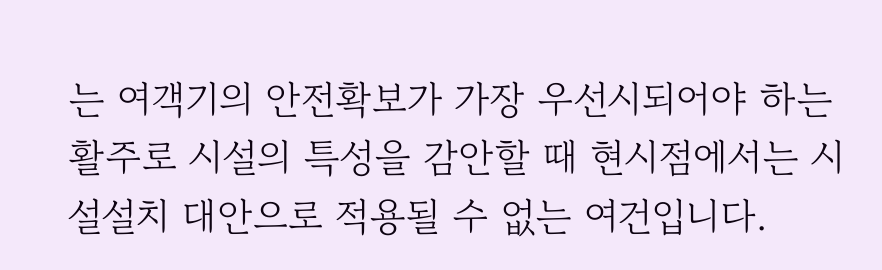는 여객기의 안전확보가 가장 우선시되어야 하는 활주로 시설의 특성을 감안할 때 현시점에서는 시설설치 대안으로 적용될 수 없는 여건입니다.